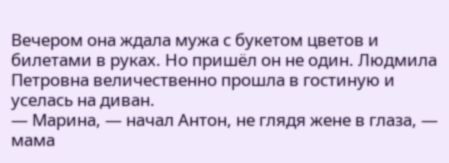Вечером она ждала мужа с букетом цветов и билетами в руках. Но пришёл он не один. Людмила Петровна величественно прошла в гостиную и уселась на диван.
— Марина, — начал Антон, не глядя жене в глаза, — мама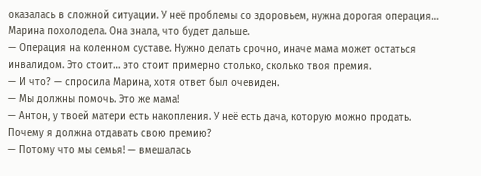оказалась в сложной ситуации. У неё проблемы со здоровьем, нужна дорогая операция…
Марина похолодела. Она знала, что будет дальше.
— Операция на коленном суставе. Нужно делать срочно, иначе мама может остаться инвалидом. Это стоит… это стоит примерно столько, сколько твоя премия.
— И что? — спросила Марина, хотя ответ был очевиден.
— Мы должны помочь. Это же мама!
— Антон, у твоей матери есть накопления. У неё есть дача, которую можно продать. Почему я должна отдавать свою премию?
— Потому что мы семья! — вмешалась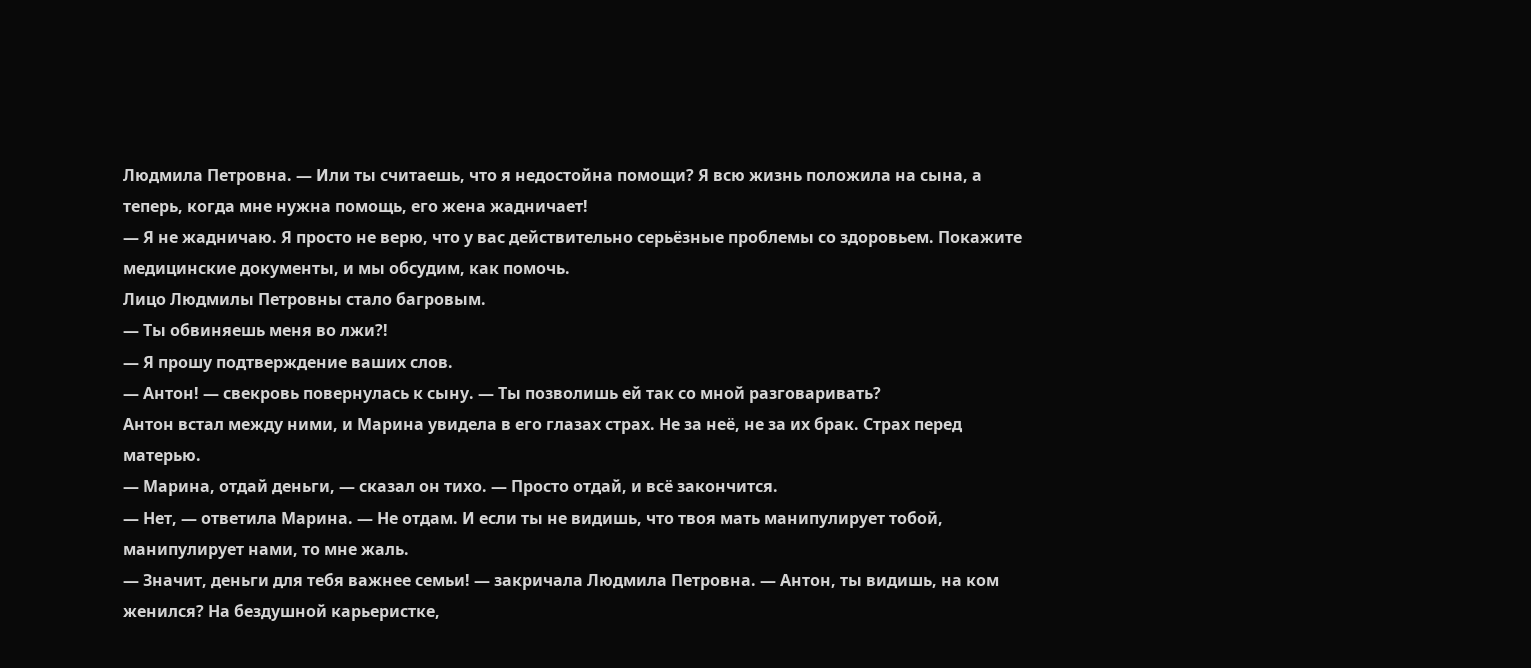Людмила Петровна. — Или ты считаешь, что я недостойна помощи? Я всю жизнь положила на сына, а теперь, когда мне нужна помощь, его жена жадничает!
— Я не жадничаю. Я просто не верю, что у вас действительно серьёзные проблемы со здоровьем. Покажите медицинские документы, и мы обсудим, как помочь.
Лицо Людмилы Петровны стало багровым.
— Ты обвиняешь меня во лжи?!
— Я прошу подтверждение ваших слов.
— Антон! — свекровь повернулась к сыну. — Ты позволишь ей так со мной разговаривать?
Антон встал между ними, и Марина увидела в его глазах страх. Не за неё, не за их брак. Страх перед матерью.
— Марина, отдай деньги, — сказал он тихо. — Просто отдай, и всё закончится.
— Нет, — ответила Марина. — Не отдам. И если ты не видишь, что твоя мать манипулирует тобой, манипулирует нами, то мне жаль.
— Значит, деньги для тебя важнее семьи! — закричала Людмила Петровна. — Антон, ты видишь, на ком женился? На бездушной карьеристке,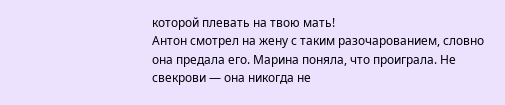которой плевать на твою мать!
Антон смотрел на жену с таким разочарованием, словно она предала его. Марина поняла, что проиграла. Не свекрови — она никогда не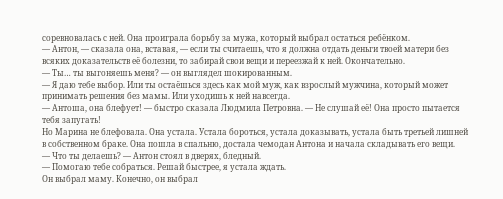соревновалась с ней. Она проиграла борьбу за мужа, который выбрал остаться ребёнком.
— Антон, — сказала она, вставая, — если ты считаешь, что я должна отдать деньги твоей матери без всяких доказательств её болезни, то забирай свои вещи и переезжай к ней. Окончательно.
— Ты… ты выгоняешь меня? — он выглядел шокированным.
— Я даю тебе выбор. Или ты остаёшься здесь как мой муж, как взрослый мужчина, который может принимать решения без мамы. Или уходишь к ней навсегда.
— Антоша, она блефует! — быстро сказала Людмила Петровна. — Не слушай её! Она просто пытается тебя запугать!
Но Марина не блефовала. Она устала. Устала бороться, устала доказывать, устала быть третьей лишней в собственном браке. Она пошла в спальню, достала чемодан Антона и начала складывать его вещи.
— Что ты делаешь? — Антон стоял в дверях, бледный.
— Помогаю тебе собраться. Решай быстрее, я устала ждать.
Он выбрал маму. Конечно, он выбрал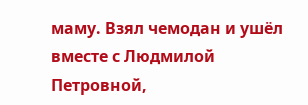маму. Взял чемодан и ушёл вместе с Людмилой Петровной,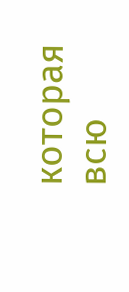которая всю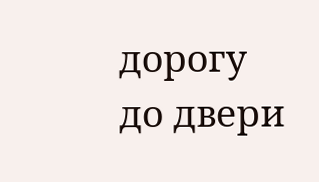дорогу до двери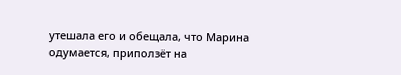утешала его и обещала, что Марина одумается, приползёт на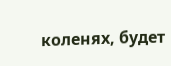коленях, будет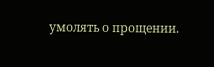умолять о прощении.